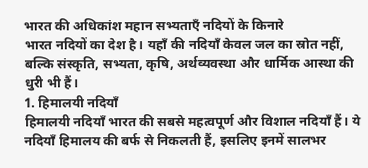भारत की अधिकांश महान सभ्यताएँ नदियों के किनारे
भारत नदियों का देश है। यहाँ की नदियाँ केवल जल का स्रोत नहीं, बल्कि संस्कृति, सभ्यता, कृषि, अर्थव्यवस्था और धार्मिक आस्था की धुरी भी हैं।
1. हिमालयी नदियाँ
हिमालयी नदियाँ भारत की सबसे महत्वपूर्ण और विशाल नदियाँ हैं। ये नदियाँ हिमालय की बर्फ से निकलती हैं, इसलिए इनमें सालभर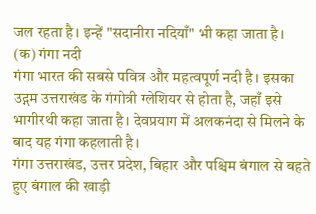जल रहता है। इन्हें "सदानीरा नदियाँ" भी कहा जाता है।
(क) गंगा नदी
गंगा भारत की सबसे पवित्र और महत्वपूर्ण नदी है। इसका उद्गम उत्तराखंड के गंगोत्री ग्लेशियर से होता है, जहाँ इसे भागीरथी कहा जाता है। देवप्रयाग में अलकनंदा से मिलने के बाद यह गंगा कहलाती है।
गंगा उत्तराखंड, उत्तर प्रदेश, बिहार और पश्चिम बंगाल से बहते हुए बंगाल की खाड़ी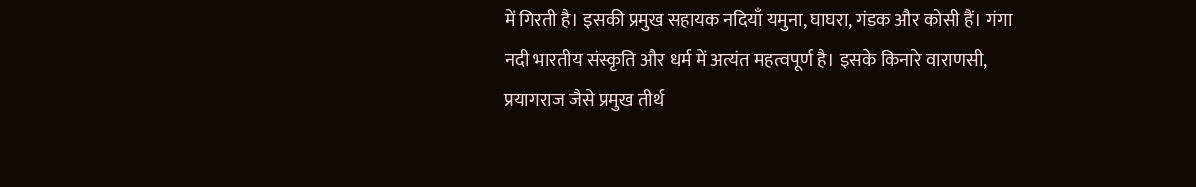में गिरती है। इसकी प्रमुख सहायक नदियाँ यमुना, घाघरा, गंडक और कोसी हैं। गंगा नदी भारतीय संस्कृति और धर्म में अत्यंत महत्वपूर्ण है। इसके किनारे वाराणसी, प्रयागराज जैसे प्रमुख तीर्थ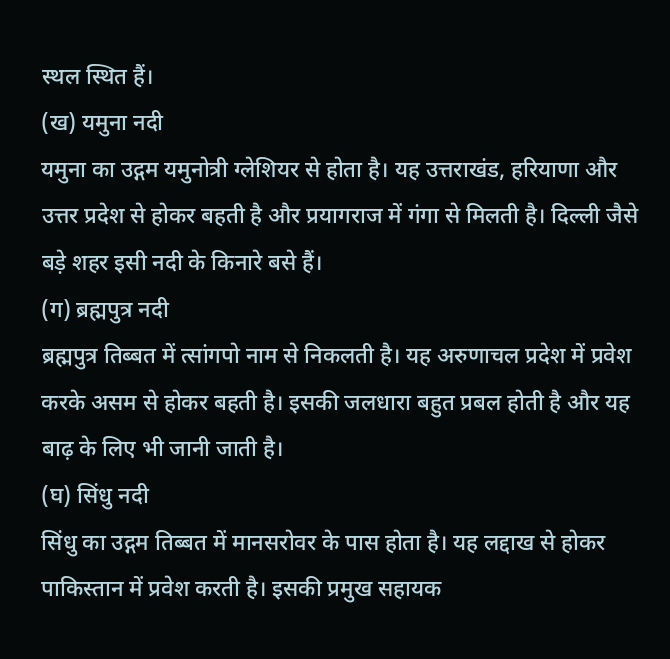स्थल स्थित हैं।
(ख) यमुना नदी
यमुना का उद्गम यमुनोत्री ग्लेशियर से होता है। यह उत्तराखंड, हरियाणा और उत्तर प्रदेश से होकर बहती है और प्रयागराज में गंगा से मिलती है। दिल्ली जैसे बड़े शहर इसी नदी के किनारे बसे हैं।
(ग) ब्रह्मपुत्र नदी
ब्रह्मपुत्र तिब्बत में त्सांगपो नाम से निकलती है। यह अरुणाचल प्रदेश में प्रवेश करके असम से होकर बहती है। इसकी जलधारा बहुत प्रबल होती है और यह बाढ़ के लिए भी जानी जाती है।
(घ) सिंधु नदी
सिंधु का उद्गम तिब्बत में मानसरोवर के पास होता है। यह लद्दाख से होकर पाकिस्तान में प्रवेश करती है। इसकी प्रमुख सहायक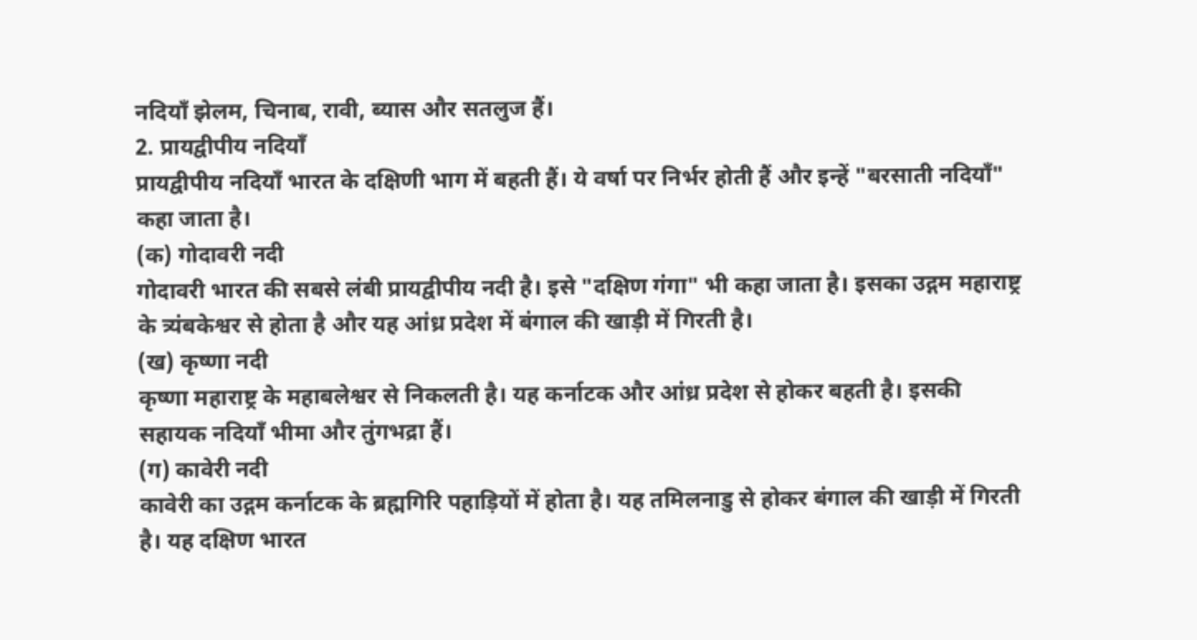नदियाँ झेलम, चिनाब, रावी, ब्यास और सतलुज हैं।
2. प्रायद्वीपीय नदियाँ
प्रायद्वीपीय नदियाँ भारत के दक्षिणी भाग में बहती हैं। ये वर्षा पर निर्भर होती हैं और इन्हें "बरसाती नदियाँ" कहा जाता है।
(क) गोदावरी नदी
गोदावरी भारत की सबसे लंबी प्रायद्वीपीय नदी है। इसे "दक्षिण गंगा" भी कहा जाता है। इसका उद्गम महाराष्ट्र के त्र्यंबकेश्वर से होता है और यह आंध्र प्रदेश में बंगाल की खाड़ी में गिरती है।
(ख) कृष्णा नदी
कृष्णा महाराष्ट्र के महाबलेश्वर से निकलती है। यह कर्नाटक और आंध्र प्रदेश से होकर बहती है। इसकी सहायक नदियाँ भीमा और तुंगभद्रा हैं।
(ग) कावेरी नदी
कावेरी का उद्गम कर्नाटक के ब्रह्मगिरि पहाड़ियों में होता है। यह तमिलनाडु से होकर बंगाल की खाड़ी में गिरती है। यह दक्षिण भारत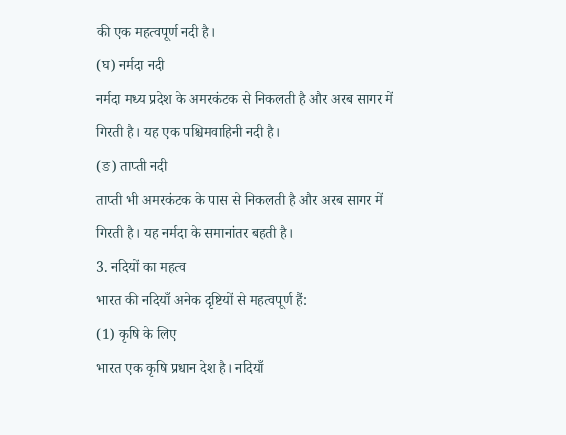की एक महत्वपूर्ण नदी है।
(घ) नर्मदा नदी
नर्मदा मध्य प्रदेश के अमरकंटक से निकलती है और अरब सागर में गिरती है। यह एक पश्चिमवाहिनी नदी है।
(ङ) ताप्ती नदी
ताप्ती भी अमरकंटक के पास से निकलती है और अरब सागर में गिरती है। यह नर्मदा के समानांतर बहती है।
3. नदियों का महत्व
भारत की नदियाँ अनेक दृष्टियों से महत्वपूर्ण हैं:
(1) कृषि के लिए
भारत एक कृषि प्रधान देश है। नदियाँ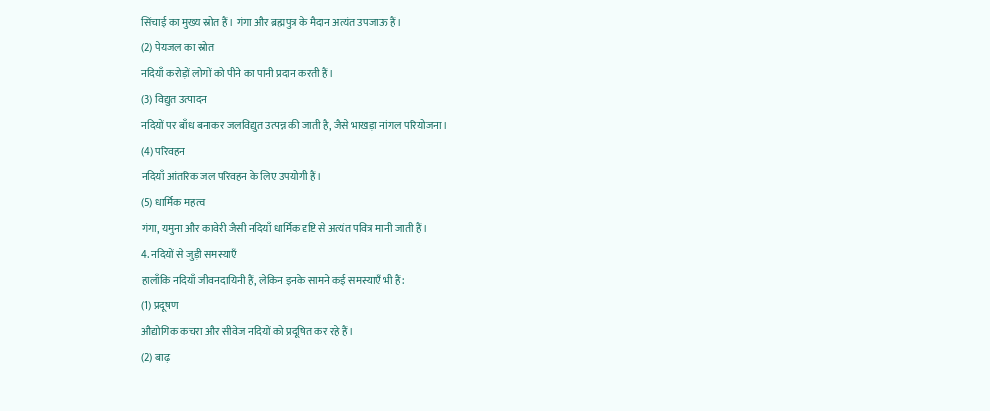सिंचाई का मुख्य स्रोत हैं। गंगा और ब्रह्मपुत्र के मैदान अत्यंत उपजाऊ हैं।
(2) पेयजल का स्रोत
नदियाँ करोड़ों लोगों को पीने का पानी प्रदान करती हैं।
(3) विद्युत उत्पादन
नदियों पर बाँध बनाकर जलविद्युत उत्पन्न की जाती है, जैसे भाखड़ा नांगल परियोजना।
(4) परिवहन
नदियाँ आंतरिक जल परिवहन के लिए उपयोगी हैं।
(5) धार्मिक महत्व
गंगा, यमुना और कावेरी जैसी नदियाँ धार्मिक दृष्टि से अत्यंत पवित्र मानी जाती हैं।
4. नदियों से जुड़ी समस्याएँ
हालाँकि नदियाँ जीवनदायिनी हैं, लेकिन इनके सामने कई समस्याएँ भी हैं:
(1) प्रदूषण
औद्योगिक कचरा और सीवेज नदियों को प्रदूषित कर रहे हैं।
(2) बाढ़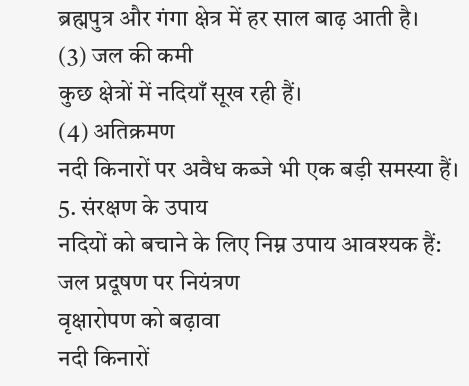ब्रह्मपुत्र और गंगा क्षेत्र में हर साल बाढ़ आती है।
(3) जल की कमी
कुछ क्षेत्रों में नदियाँ सूख रही हैं।
(4) अतिक्रमण
नदी किनारों पर अवैध कब्जे भी एक बड़ी समस्या हैं।
5. संरक्षण के उपाय
नदियों को बचाने के लिए निम्न उपाय आवश्यक हैं:
जल प्रदूषण पर नियंत्रण
वृक्षारोपण को बढ़ावा
नदी किनारों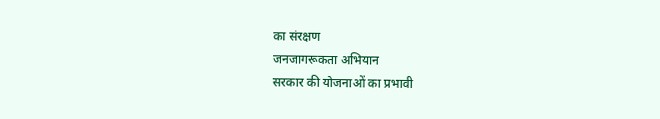का संरक्षण
जनजागरूकता अभियान
सरकार की योजनाओं का प्रभावी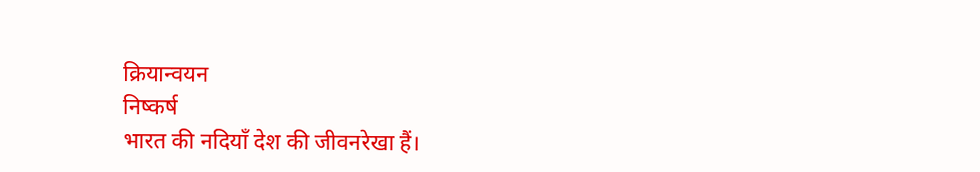क्रियान्वयन
निष्कर्ष
भारत की नदियाँ देश की जीवनरेखा हैं।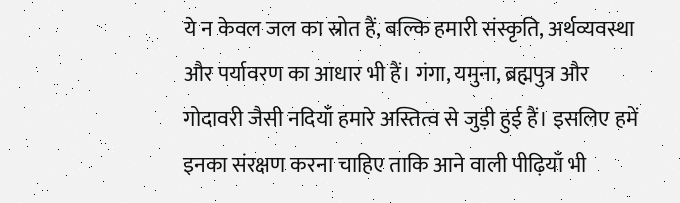ये न केवल जल का स्रोत हैं, बल्कि हमारी संस्कृति, अर्थव्यवस्था और पर्यावरण का आधार भी हैं। गंगा, यमुना, ब्रह्मपुत्र और गोदावरी जैसी नदियाँ हमारे अस्तित्व से जुड़ी हुई हैं। इसलिए हमें इनका संरक्षण करना चाहिए ताकि आने वाली पीढ़ियाँ भी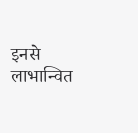इनसे लाभान्वित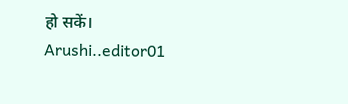हो सकें।
Arushi..editor01